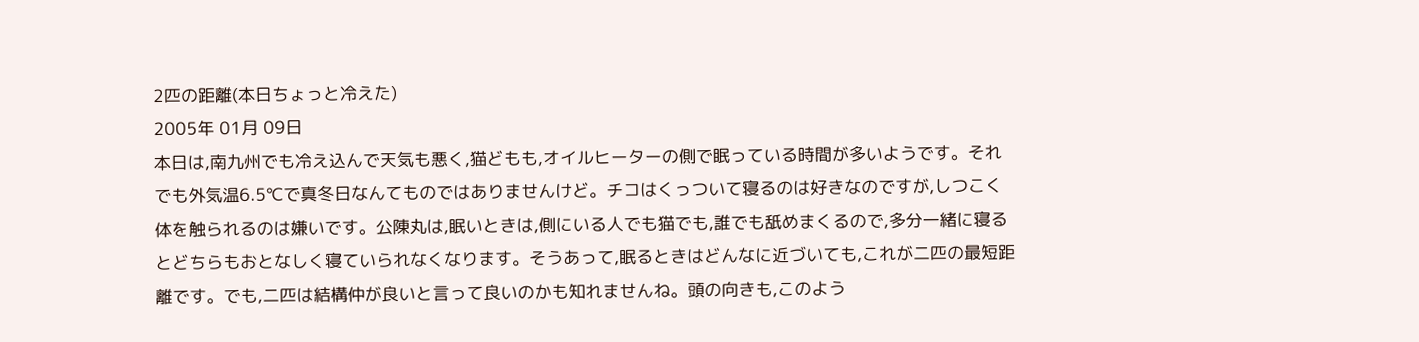2匹の距離(本日ちょっと冷えた)
2005年 01月 09日
本日は,南九州でも冷え込んで天気も悪く,猫どもも,オイルヒーターの側で眠っている時間が多いようです。それでも外気温6.5℃で真冬日なんてものではありませんけど。チコはくっついて寝るのは好きなのですが,しつこく体を触られるのは嫌いです。公陳丸は,眠いときは,側にいる人でも猫でも,誰でも舐めまくるので,多分一緒に寝るとどちらもおとなしく寝ていられなくなります。そうあって,眠るときはどんなに近づいても,これが二匹の最短距離です。でも,二匹は結構仲が良いと言って良いのかも知れませんね。頭の向きも,このよう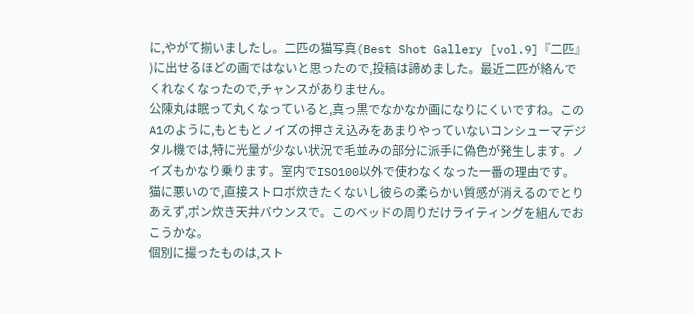に,やがて揃いましたし。二匹の猫写真(Best Shot Gallery [vol.9]『二匹』 )に出せるほどの画ではないと思ったので,投稿は諦めました。最近二匹が絡んでくれなくなったので,チャンスがありません。
公陳丸は眠って丸くなっていると,真っ黒でなかなか画になりにくいですね。このA1のように,もともとノイズの押さえ込みをあまりやっていないコンシューマデジタル機では,特に光量が少ない状況で毛並みの部分に派手に偽色が発生します。ノイズもかなり乗ります。室内でISO100以外で使わなくなった一番の理由です。猫に悪いので,直接ストロボ炊きたくないし彼らの柔らかい質感が消えるのでとりあえず,ポン炊き天井バウンスで。このベッドの周りだけライティングを組んでおこうかな。
個別に撮ったものは,スト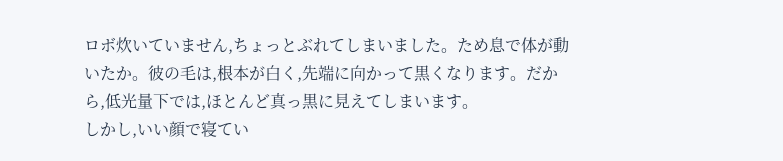ロボ炊いていません,ちょっとぶれてしまいました。ため息で体が動いたか。彼の毛は,根本が白く,先端に向かって黒くなります。だから,低光量下では,ほとんど真っ黒に見えてしまいます。
しかし,いい顔で寝てい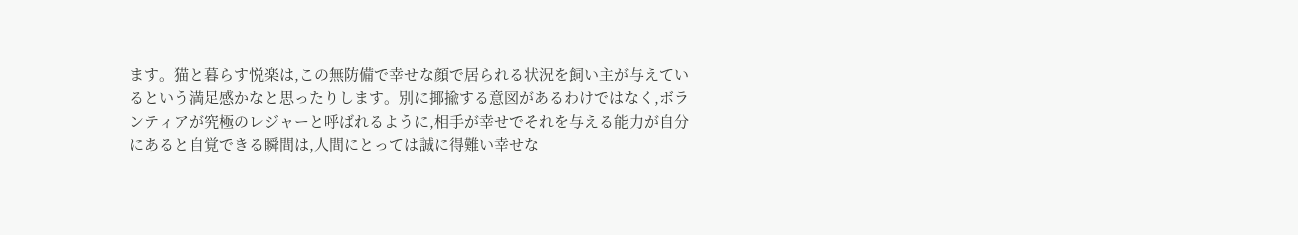ます。猫と暮らす悦楽は,この無防備で幸せな顔で居られる状況を飼い主が与えているという満足感かなと思ったりします。別に揶揄する意図があるわけではなく,ボランティアが究極のレジャーと呼ばれるように,相手が幸せでそれを与える能力が自分にあると自覚できる瞬間は,人間にとっては誠に得難い幸せな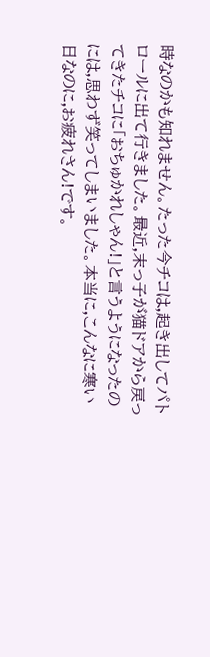時なのかも知れません。たった今チコは,起き出してパトロールに出て行きました。最近,末っ子が猫ドアから戻ってきたチコに「おちゅかれしゃん!」と言うようになったのには,思わず笑ってしまいました。本当に,こんなに寒い日なのに,お疲れさん!です。